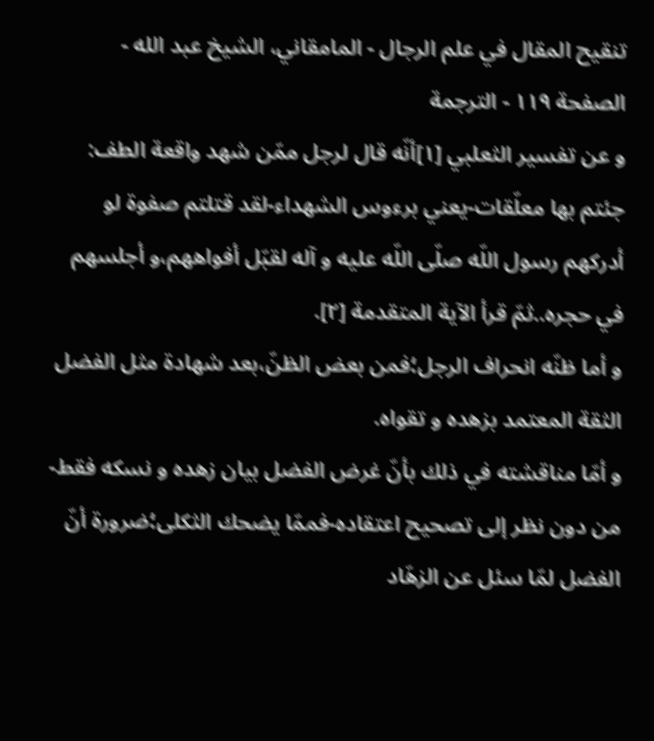تنقيح المقال في علم الرجال - المامقاني، الشيخ عبد الله - الصفحة ١١٩ - الترجمة
و عن تفسير الثعلبي [١]أنّه قال لرجل ممّن شهد واقعة الطف:
جئتم بها معلّقات-يعني برءوس الشهداء-لقد قتلتم صفوة لو أدركهم رسول اللّه صلّى اللّه عليه و آله لقبّل أفواههم،و أجلسهم في حجره..ثمّ قرأ الآية المتقدمة [٢].
و أما ظنّه انحراف الرجل؛فمن بعض الظنّ،بعد شهادة مثل الفضل الثقة المعتمد بزهده و تقواه.
و أمّا مناقشته في ذلك بأنّ غرض الفضل بيان زهده و نسكه فقط-من دون نظر إلى تصحيح اعتقاده-فممّا يضحك الثكلى؛ضرورة أنّ الفضل لمّا سئل عن الزهّاد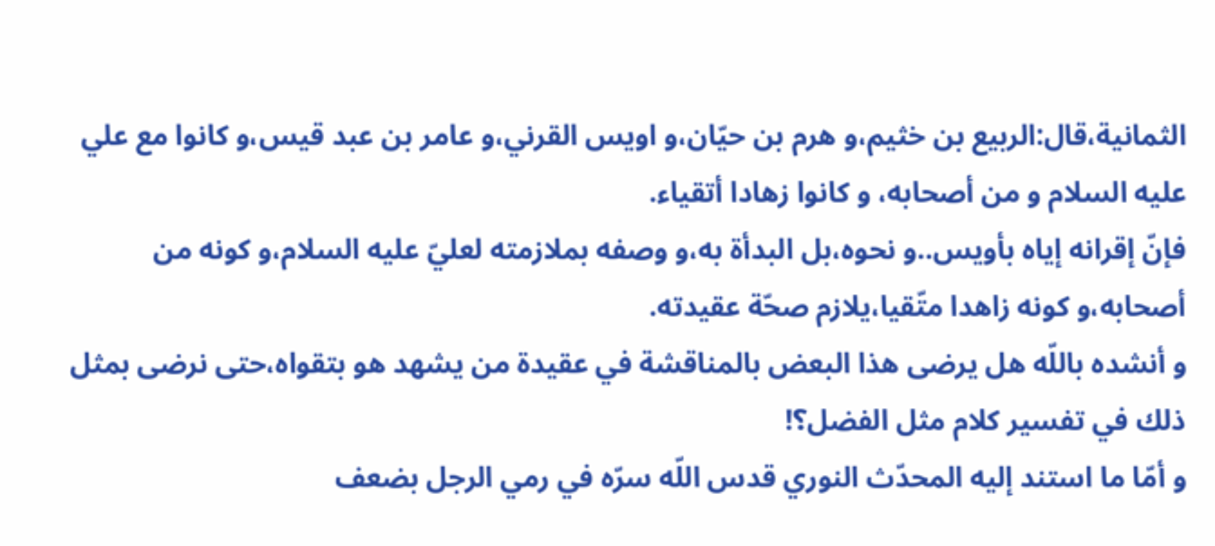الثمانية،قال:الربيع بن خثيم،و هرم بن حيّان،و اويس القرني،و عامر بن عبد قيس،و كانوا مع علي عليه السلام و من أصحابه، و كانوا زهادا أتقياء.
فإنّ إقرانه إياه بأويس..و نحوه،بل البدأة به،و وصفه بملازمته لعليّ عليه السلام،و كونه من أصحابه،و كونه زاهدا متّقيا،يلازم صحّة عقيدته.
و أنشده باللّه هل يرضى هذا البعض بالمناقشة في عقيدة من يشهد هو بتقواه،حتى نرضى بمثل ذلك في تفسير كلام مثل الفضل؟!
و أمّا ما استند إليه المحدّث النوري قدس اللّه سرّه في رمي الرجل بضعف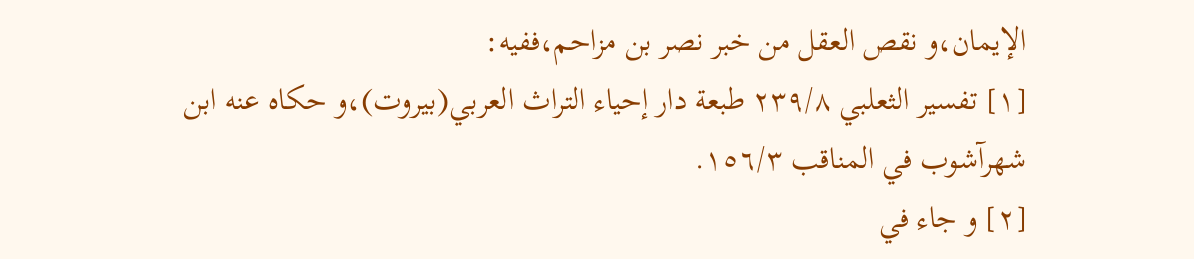الإيمان،و نقص العقل من خبر نصر بن مزاحم،ففيه:
[١] تفسير الثعلبي ٢٣٩/٨ طبعة دار إحياء التراث العربي(بيروت)،و حكاه عنه ابن شهرآشوب في المناقب ١٥٦/٣.
[٢] و جاء في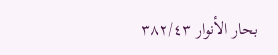بحار الأنوار ٣٨٢/٤٣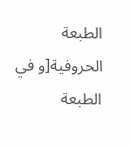الطبعة الحروفية[و في الطبعة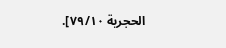الحجرية ٧٩/١٠].